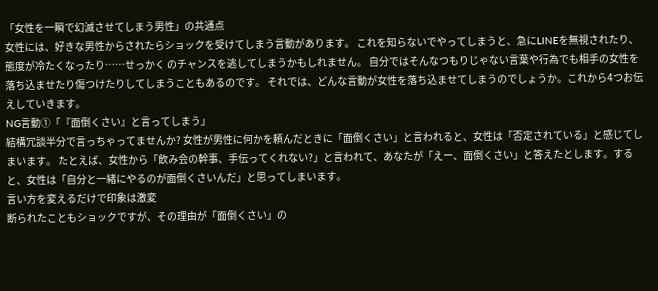「女性を一瞬で幻滅させてしまう男性」の共通点
女性には、好きな男性からされたらショックを受けてしまう言動があります。 これを知らないでやってしまうと、急にLINEを無視されたり、態度が冷たくなったり……せっかく のチャンスを逃してしまうかもしれません。 自分ではそんなつもりじゃない言葉や行為でも相手の女性を落ち込ませたり傷つけたりしてしまうこともあるのです。 それでは、どんな言動が女性を落ち込ませてしまうのでしょうか。これから4つお伝えしていきます。
NG言動①「『面倒くさい』と言ってしまう」
結構冗談半分で言っちゃってませんか? 女性が男性に何かを頼んだときに「面倒くさい」と言われると、女性は「否定されている」と感じてしまいます。 たとえば、女性から「飲み会の幹事、手伝ってくれない?」と言われて、あなたが「えー、面倒くさい」と答えたとします。すると、女性は「自分と一緒にやるのが面倒くさいんだ」と思ってしまいます。
言い方を変えるだけで印象は激変
断られたこともショックですが、その理由が「面倒くさい」の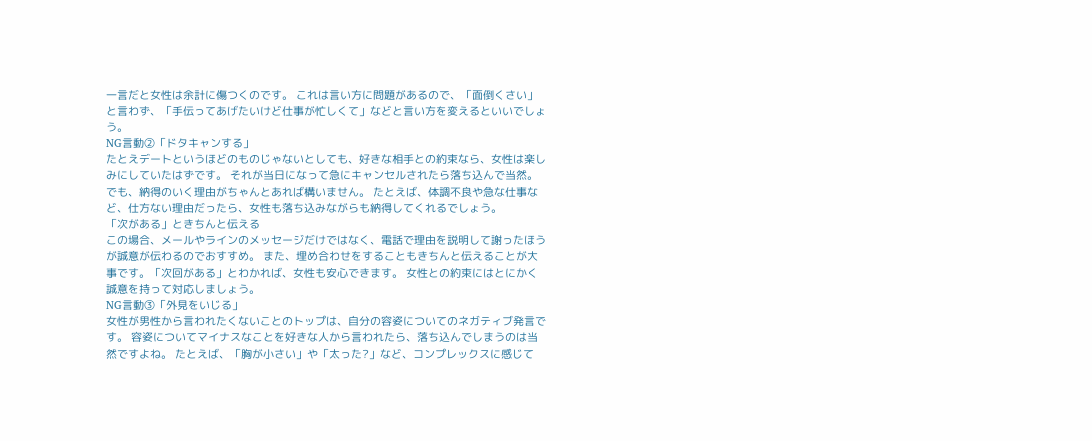一言だと女性は余計に傷つくのです。 これは言い方に問題があるので、「面倒くさい」と言わず、「手伝ってあげたいけど仕事が忙しくて」などと言い方を変えるといいでしょう。
NG言動②「ドタキャンする」
たとえデートというほどのものじゃないとしても、好きな相手との約束なら、女性は楽しみにしていたはずです。 それが当日になって急にキャンセルされたら落ち込んで当然。でも、納得のいく理由がちゃんとあれば構いません。 たとえば、体調不良や急な仕事など、仕方ない理由だったら、女性も落ち込みながらも納得してくれるでしょう。
「次がある」ときちんと伝える
この場合、メールやラインのメッセージだけではなく、電話で理由を説明して謝ったほうが誠意が伝わるのでおすすめ。 また、埋め合わせをすることもきちんと伝えることが大事です。「次回がある」とわかれば、女性も安心できます。 女性との約束にはとにかく誠意を持って対応しましょう。
NG言動③「外見をいじる」
女性が男性から言われたくないことのトップは、自分の容姿についてのネガティブ発言です。 容姿についてマイナスなことを好きな人から言われたら、落ち込んでしまうのは当然ですよね。 たとえば、「胸が小さい」や「太った?」など、コンプレックスに感じて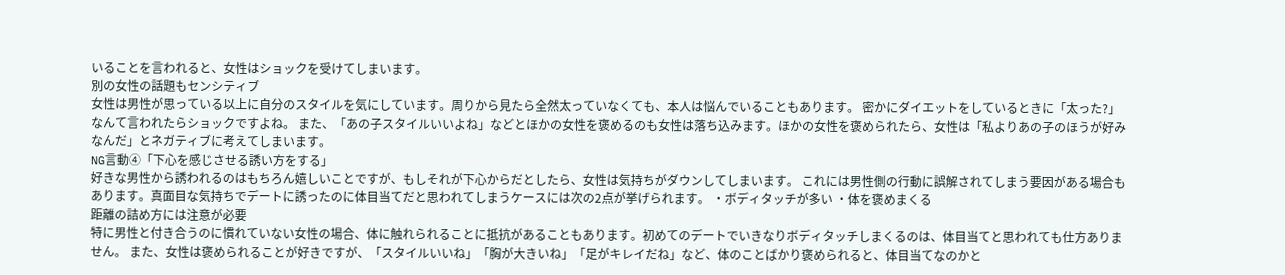いることを言われると、女性はショックを受けてしまいます。
別の女性の話題もセンシティブ
女性は男性が思っている以上に自分のスタイルを気にしています。周りから見たら全然太っていなくても、本人は悩んでいることもあります。 密かにダイエットをしているときに「太った?」なんて言われたらショックですよね。 また、「あの子スタイルいいよね」などとほかの女性を褒めるのも女性は落ち込みます。ほかの女性を褒められたら、女性は「私よりあの子のほうが好みなんだ」とネガティブに考えてしまいます。
NG言動④「下心を感じさせる誘い方をする」
好きな男性から誘われるのはもちろん嬉しいことですが、もしそれが下心からだとしたら、女性は気持ちがダウンしてしまいます。 これには男性側の行動に誤解されてしまう要因がある場合もあります。真面目な気持ちでデートに誘ったのに体目当てだと思われてしまうケースには次の2点が挙げられます。 ・ボディタッチが多い ・体を褒めまくる
距離の詰め方には注意が必要
特に男性と付き合うのに慣れていない女性の場合、体に触れられることに抵抗があることもあります。初めてのデートでいきなりボディタッチしまくるのは、体目当てと思われても仕方ありません。 また、女性は褒められることが好きですが、「スタイルいいね」「胸が大きいね」「足がキレイだね」など、体のことばかり褒められると、体目当てなのかと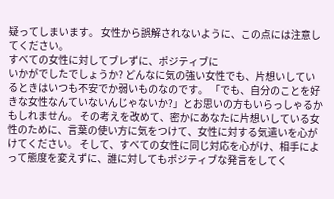疑ってしまいます。 女性から誤解されないように、この点には注意してください。
すべての女性に対してブレずに、ポジティブに
いかがでしたでしょうか? どんなに気の強い女性でも、片想いしているときはいつも不安でか弱いものなのです。 「でも、自分のことを好きな女性なんていないんじゃないか?」とお思いの方もいらっしゃるかもしれません。 その考えを改めて、密かにあなたに片想いしている女性のために、言葉の使い方に気をつけて、女性に対する気遣いを心がけてください。 そして、すべての女性に同じ対応を心がけ、相手によって態度を変えずに、誰に対してもポジティブな発言をしてく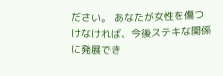ださい。 あなたが女性を傷つけなければ、今後ステキな関係に発展でき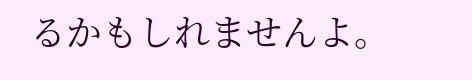るかもしれませんよ。